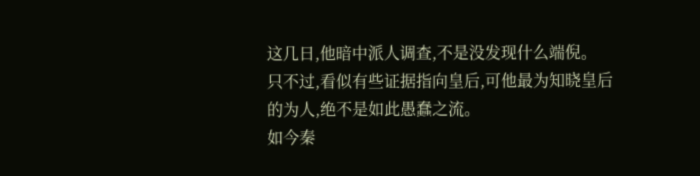这几日,他暗中派人调查,不是没发现什么端倪。
只不过,看似有些证据指向皇后,可他最为知晓皇后的为人,绝不是如此愚蠢之流。
如今秦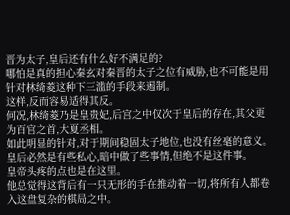晋为太子,皇后还有什么好不满足的?
哪怕是真的担心秦玄对秦晋的太子之位有威胁,也不可能是用针对林绮菱这种下三滥的手段来遏制。
这样,反而容易适得其反。
何况,林绮菱乃是皇贵妃,后宫之中仅次于皇后的存在,其父更为百官之首,大夏丞相。
如此明显的针对,对于期间稳固太子地位,也没有丝毫的意义。
皇后必然是有些私心,暗中做了些事情,但绝不是这件事。
皇帝头疼的点也是在这里。
他总觉得这背后有一只无形的手在推动着一切,将所有人都卷入这盘复杂的棋局之中。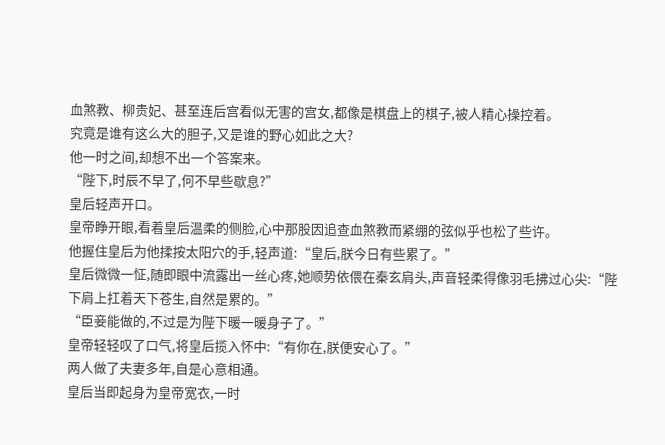血煞教、柳贵妃、甚至连后宫看似无害的宫女,都像是棋盘上的棋子,被人精心操控着。
究竟是谁有这么大的胆子,又是谁的野心如此之大?
他一时之间,却想不出一个答案来。
“陛下,时辰不早了,何不早些歇息?”
皇后轻声开口。
皇帝睁开眼,看着皇后温柔的侧脸,心中那股因追查血煞教而紧绷的弦似乎也松了些许。
他握住皇后为他揉按太阳穴的手,轻声道:“皇后,朕今日有些累了。”
皇后微微一怔,随即眼中流露出一丝心疼,她顺势依偎在秦玄肩头,声音轻柔得像羽毛拂过心尖:“陛下肩上扛着天下苍生,自然是累的。”
“臣妾能做的,不过是为陛下暖一暖身子了。”
皇帝轻轻叹了口气,将皇后揽入怀中:“有你在,朕便安心了。”
两人做了夫妻多年,自是心意相通。
皇后当即起身为皇帝宽衣,一时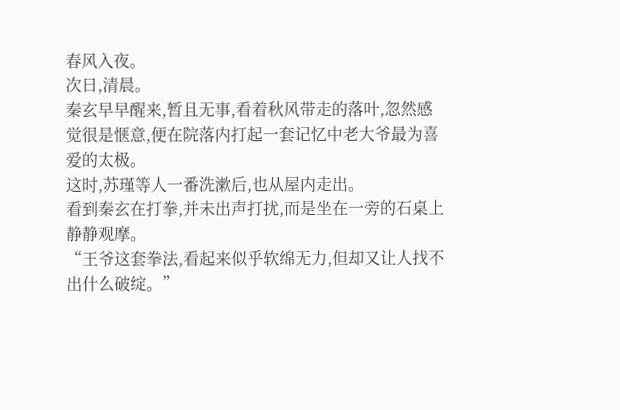春风入夜。
次日,清晨。
秦玄早早醒来,暂且无事,看着秋风带走的落叶,忽然感觉很是惬意,便在院落内打起一套记忆中老大爷最为喜爱的太极。
这时,苏瑾等人一番洗漱后,也从屋内走出。
看到秦玄在打拳,并未出声打扰,而是坐在一旁的石桌上静静观摩。
“王爷这套拳法,看起来似乎软绵无力,但却又让人找不出什么破绽。”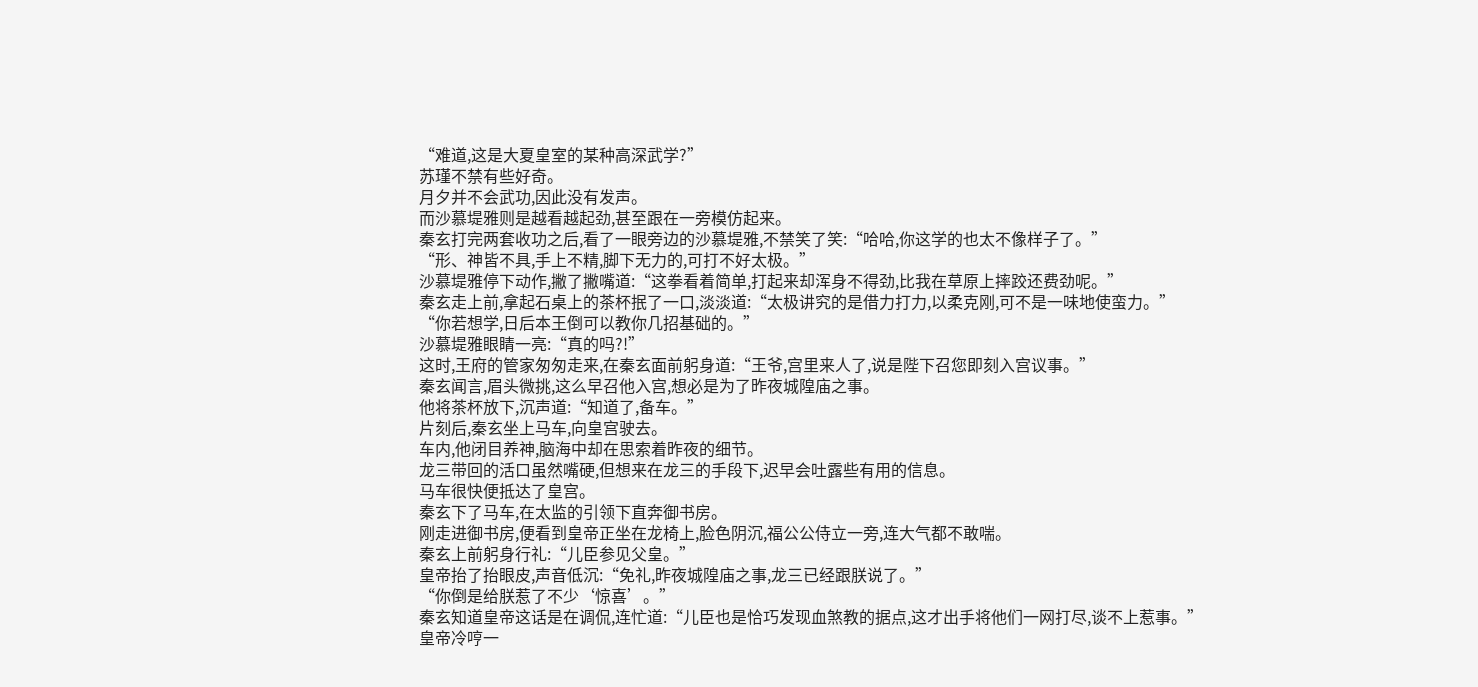“难道,这是大夏皇室的某种高深武学?”
苏瑾不禁有些好奇。
月夕并不会武功,因此没有发声。
而沙慕堤雅则是越看越起劲,甚至跟在一旁模仿起来。
秦玄打完两套收功之后,看了一眼旁边的沙慕堤雅,不禁笑了笑:“哈哈,你这学的也太不像样子了。”
“形、神皆不具,手上不精,脚下无力的,可打不好太极。”
沙慕堤雅停下动作,撇了撇嘴道:“这拳看着简单,打起来却浑身不得劲,比我在草原上摔跤还费劲呢。”
秦玄走上前,拿起石桌上的茶杯抿了一口,淡淡道:“太极讲究的是借力打力,以柔克刚,可不是一味地使蛮力。”
“你若想学,日后本王倒可以教你几招基础的。”
沙慕堤雅眼睛一亮:“真的吗?!”
这时,王府的管家匆匆走来,在秦玄面前躬身道:“王爷,宫里来人了,说是陛下召您即刻入宫议事。”
秦玄闻言,眉头微挑,这么早召他入宫,想必是为了昨夜城隍庙之事。
他将茶杯放下,沉声道:“知道了,备车。”
片刻后,秦玄坐上马车,向皇宫驶去。
车内,他闭目养神,脑海中却在思索着昨夜的细节。
龙三带回的活口虽然嘴硬,但想来在龙三的手段下,迟早会吐露些有用的信息。
马车很快便抵达了皇宫。
秦玄下了马车,在太监的引领下直奔御书房。
刚走进御书房,便看到皇帝正坐在龙椅上,脸色阴沉,福公公侍立一旁,连大气都不敢喘。
秦玄上前躬身行礼:“儿臣参见父皇。”
皇帝抬了抬眼皮,声音低沉:“免礼,昨夜城隍庙之事,龙三已经跟朕说了。”
“你倒是给朕惹了不少‘惊喜’。”
秦玄知道皇帝这话是在调侃,连忙道:“儿臣也是恰巧发现血煞教的据点,这才出手将他们一网打尽,谈不上惹事。”
皇帝冷哼一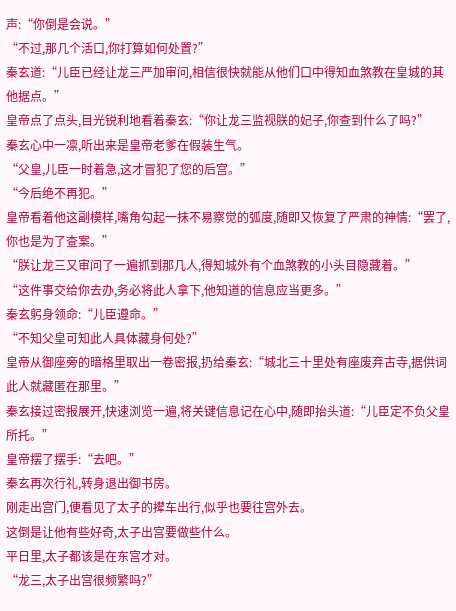声:“你倒是会说。”
“不过,那几个活口,你打算如何处置?”
秦玄道:“儿臣已经让龙三严加审问,相信很快就能从他们口中得知血煞教在皇城的其他据点。”
皇帝点了点头,目光锐利地看着秦玄:“你让龙三监视朕的妃子,你查到什么了吗?”
秦玄心中一凛,听出来是皇帝老爹在假装生气。
“父皇,儿臣一时着急,这才冒犯了您的后宫。”
“今后绝不再犯。”
皇帝看着他这副模样,嘴角勾起一抹不易察觉的弧度,随即又恢复了严肃的神情:“罢了,你也是为了查案。”
“朕让龙三又审问了一遍抓到那几人,得知城外有个血煞教的小头目隐藏着。”
“这件事交给你去办,务必将此人拿下,他知道的信息应当更多。”
秦玄躬身领命:“儿臣遵命。”
“不知父皇可知此人具体藏身何处?”
皇帝从御座旁的暗格里取出一卷密报,扔给秦玄:“城北三十里处有座废弃古寺,据供词此人就藏匿在那里。”
秦玄接过密报展开,快速浏览一遍,将关键信息记在心中,随即抬头道:“儿臣定不负父皇所托。”
皇帝摆了摆手:“去吧。”
秦玄再次行礼,转身退出御书房。
刚走出宫门,便看见了太子的撵车出行,似乎也要往宫外去。
这倒是让他有些好奇,太子出宫要做些什么。
平日里,太子都该是在东宫才对。
“龙三,太子出宫很频繁吗?”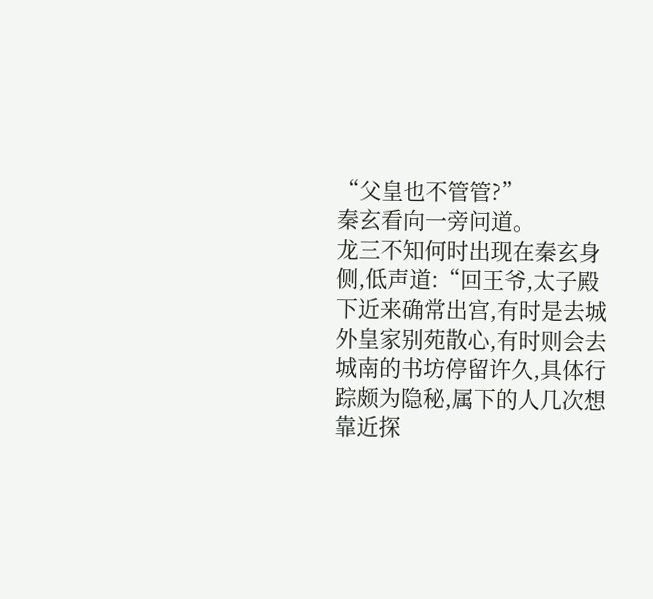“父皇也不管管?”
秦玄看向一旁问道。
龙三不知何时出现在秦玄身侧,低声道:“回王爷,太子殿下近来确常出宫,有时是去城外皇家别苑散心,有时则会去城南的书坊停留许久,具体行踪颇为隐秘,属下的人几次想靠近探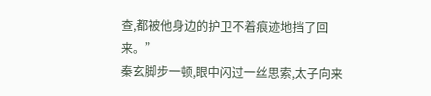查,都被他身边的护卫不着痕迹地挡了回来。”
秦玄脚步一顿,眼中闪过一丝思索,太子向来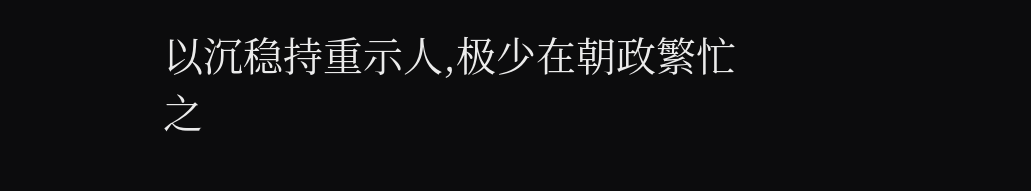以沉稳持重示人,极少在朝政繁忙之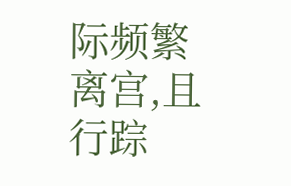际频繁离宫,且行踪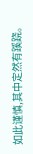如此谨慎,其中定然有蹊跷。